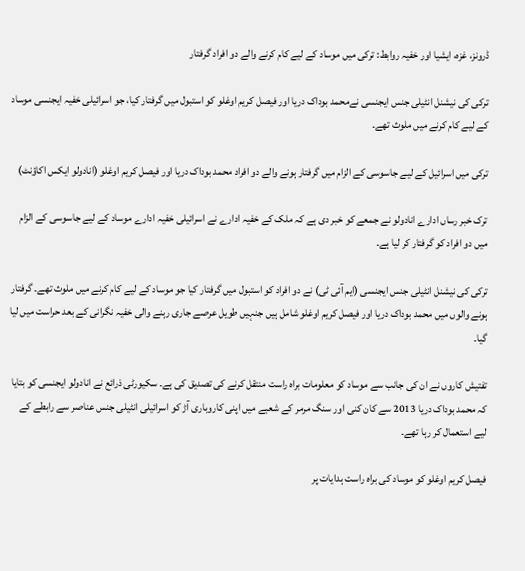ڈرونز، غزہ، ایشیا اور خفیہ روابط: ترکی میں موساد کے لیے کام کرنے والے دو افراد گرفتار

ترکی کی نیشنل انٹیلی جنس ایجنسی نےمحمد بوداک دریا اور فیصل کریم اوغلو کو استبول میں گرفتار کیا، جو اسرائیلی خفیہ ایجنسی موساد کے لیے کام کرنے میں ملوث تھے۔

ترکی میں اسرائیل کے لیے جاسوسی کے الزام میں گرفتار ہونے والے دو افراد محمد بوداک دریا اور فیصل کریم اوغلو (انادولو ایکس اکاؤنٹ)

ترک خبر رساں ادارے انادولو نے جمعے کو خبر دی ہے کہ ملک کے خفیہ ادارے نے اسرائیلی خفیہ ادارے موساد کے لیے جاسوسی کے الزام میں دو افراد کو گرفتار کر لیا ہے۔

ترکی کی نیشنل انٹیلی جنس ایجنسی (ایم آئی ٹی) نے دو افراد کو استبول میں گرفتار کیا جو موساد کے لیے کام کرنے میں ملوث تھے۔ گرفتار ہونے والوں میں محمد بوداک دریا اور فیصل کریم اوغلو شامل ہیں جنہیں طویل عرصے جاری رہنے والی خفیہ نگرانی کے بعد حراست میں لیا گیا۔

تفتیش کاروں نے ان کی جانب سے موساد کو معلومات براہ راست منتقل کرنے کی تصدیق کی ہے۔ سکیورٹی ذرائع نے انادولو ایجنسی کو بتایا کہ محمد بوداک دریا 2013 سے کان کنی اور سنگ مرمر کے شعبے میں اپنی کاروباری آڑ کو اسرائیلی انٹیلی جنس عناصر سے رابطے کے لیے استعمال کر رہا تھے۔

فیصل کریم اوغلو کو موساد کی براہ راست ہدایات پر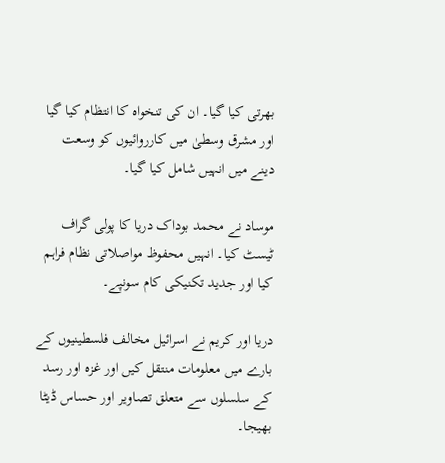بھرتی کیا گیا۔ ان کی تنخواہ کا انتظام کیا گیا اور مشرق وسطیٰ میں کارروائیوں کو وسعت دینے میں انہیں شامل کیا گیا۔

موساد نے محمد بوداک دریا کا پولی گراف ٹیسٹ کیا۔ انہیں محفوظ مواصلاتی نظام فراہم کیا اور جدید تکنیکی کام سونپے۔

دریا اور کریم نے اسرائیل مخالف فلسطینیوں کے بارے میں معلومات منتقل کیں اور غزہ اور رسد کے سلسلوں سے متعلق تصاویر اور حساس ڈیٹا بھیجا۔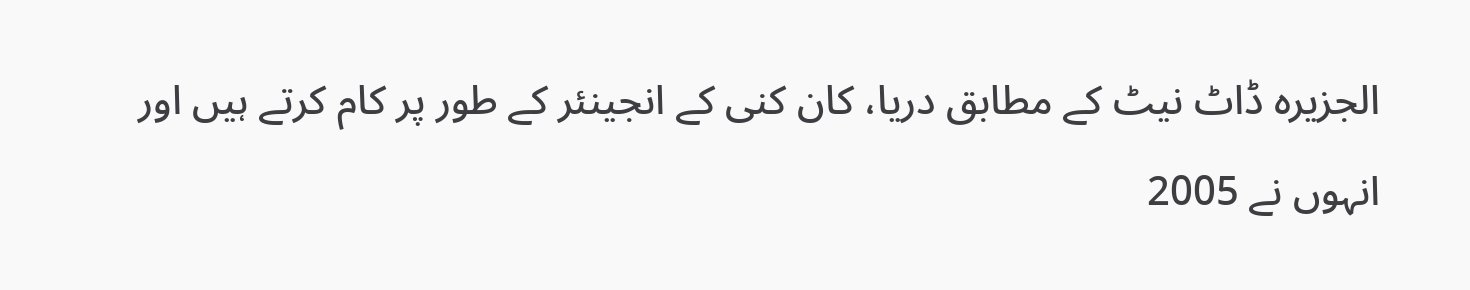الجزیرہ ڈاٹ نیٹ کے مطابق دریا، کان کنی کے انجینئر کے طور پر کام کرتے ہیں اور انہوں نے 2005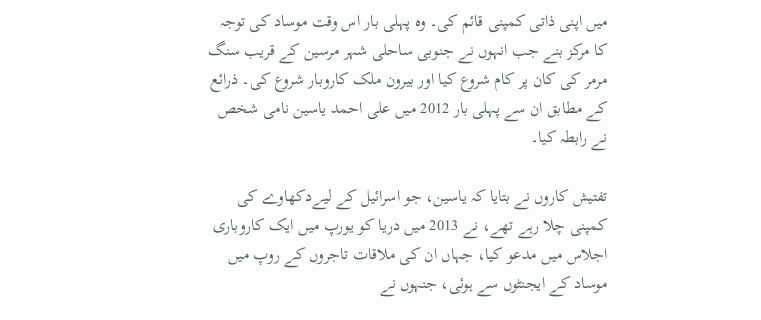میں اپنی ذاتی کمپنی قائم کی۔ وہ پہلی بار اس وقت موساد کی توجہ کا مرکز بنے جب انہوں نے جنوبی ساحلی شہر مرسین کے قریب سنگ مرمر کی کان پر کام شروع کیا اور بیرون ملک کاروبار شروع کی۔ ذرائع کے مطابق ان سے پہلی بار 2012 میں علی احمد یاسین نامی شخص نے رابطہ کیا۔

تفتیش کاروں نے بتایا کہ یاسین، جو اسرائیل کے لیےدکھاوے کی کمپنی چلا رہے تھے، نے 2013 میں دریا کو یورپ میں ایک کاروباری اجلاس میں مدعو کیا، جہاں ان کی ملاقات تاجروں کے روپ میں موساد کے ایجنٹوں سے ہوئی، جنہوں نے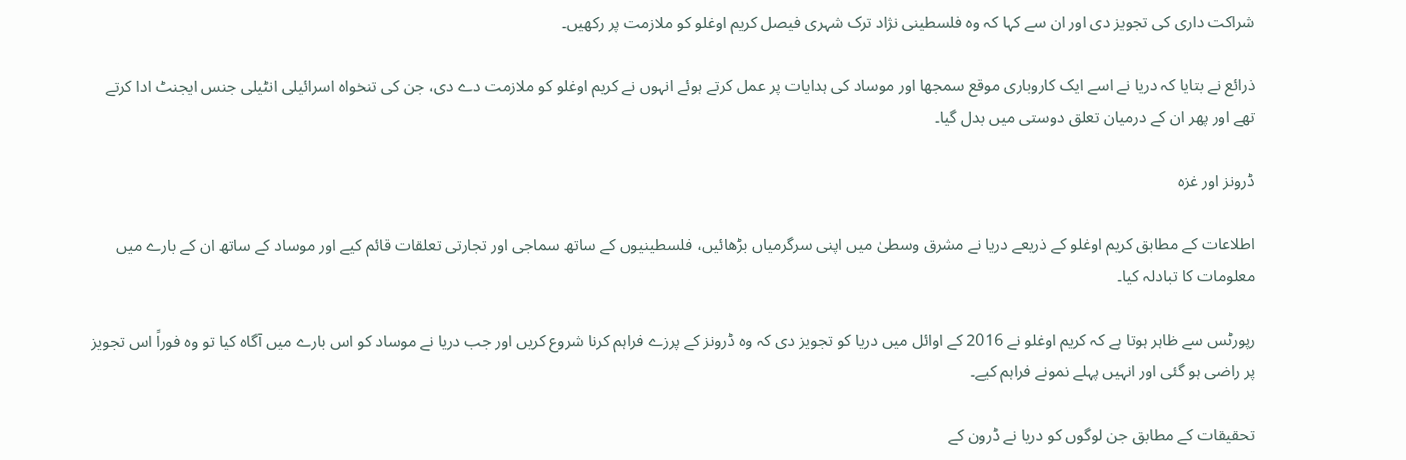شراکت داری کی تجویز دی اور ان سے کہا کہ وہ فلسطینی نژاد ترک شہری فیصل کریم اوغلو کو ملازمت پر رکھیں۔

ذرائع نے بتایا کہ دریا نے اسے ایک کاروباری موقع سمجھا اور موساد کی ہدایات پر عمل کرتے ہوئے انہوں نے کریم اوغلو کو ملازمت دے دی، جن کی تنخواہ اسرائیلی انٹیلی جنس ایجنٹ ادا کرتے تھے اور پھر ان کے درمیان تعلق دوستی میں بدل گیا۔

ڈرونز اور غزہ

اطلاعات کے مطابق کریم اوغلو کے ذریعے دریا نے مشرق وسطیٰ میں اپنی سرگرمیاں بڑھائیں، فلسطینیوں کے ساتھ سماجی اور تجارتی تعلقات قائم کیے اور موساد کے ساتھ ان کے بارے میں معلومات کا تبادلہ کیا۔

رپورٹس سے ظاہر ہوتا ہے کہ کریم اوغلو نے 2016 کے اوائل میں دریا کو تجویز دی کہ وہ ڈرونز کے پرزے فراہم کرنا شروع کریں اور جب دریا نے موساد کو اس بارے میں آگاہ کیا تو وہ فوراً اس تجویز پر راضی ہو گئی اور انہیں پہلے نمونے فراہم کیے۔

تحقیقات کے مطابق جن لوگوں کو دریا نے ڈرون کے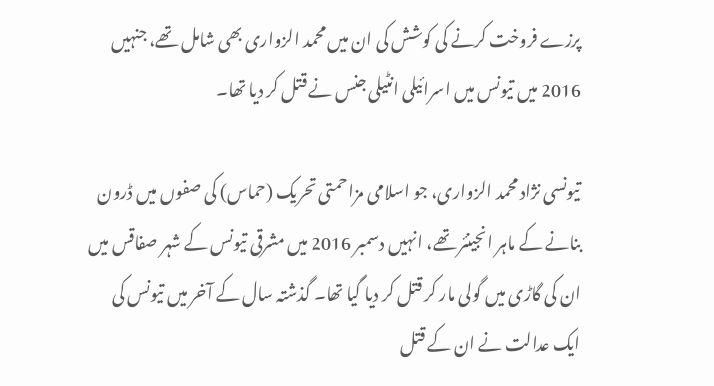پرزے فروخت کرنے کی کوشش کی ان میں محمد الزواری بھی شامل تھے، جنہیں 2016 میں تیونس میں اسرائیلی انٹیلی جنس نے قتل کر دیا تھا۔

تیونسی نژاد محمد الزواری، جو اسلامی مزاحمتی تحریک (حماس) کی صفوں میں ڈرون بنانے کے ماہر انجینئر تھے، انہیں دسمبر 2016 میں مشرقی تیونس کے شہر صفاقس میں ان کی گاڑی میں گولی مار کر قتل کر دیا گیا تھا۔ گذشتہ سال کے آخر میں تیونس کی ایک عدالت نے ان کے قتل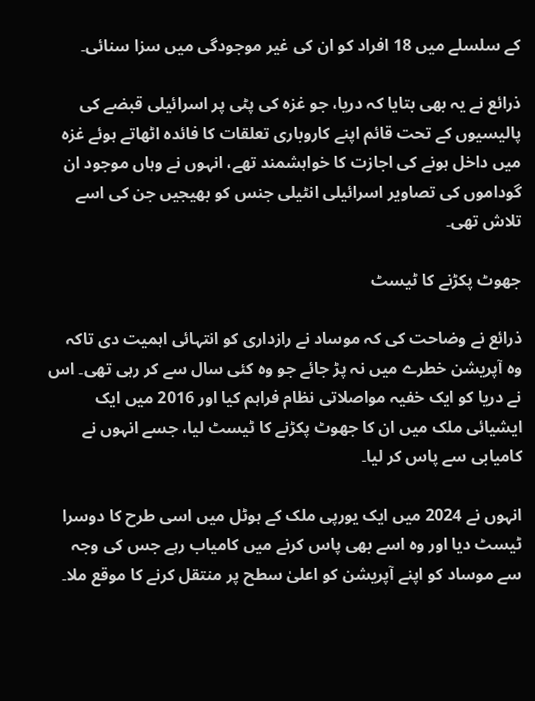کے سلسلے میں 18 افراد کو ان کی غیر موجودگی میں سزا سنائی۔

ذرائع نے یہ بھی بتایا کہ دریا، جو غزہ کی پٹی پر اسرائیلی قبضے کی پالیسیوں کے تحت قائم اپنے کاروباری تعلقات کا فائدہ اٹھاتے ہوئے غزہ میں داخل ہونے کی اجازت کا خواہشمند تھے، انہوں نے وہاں موجود ان گوداموں کی تصاویر اسرائیلی انٹیلی جنس کو بھیجیں جن کی اسے تلاش تھی۔

جھوٹ پکڑنے کا ٹیسٹ

ذرائع نے وضاحت کی کہ موساد نے رازداری کو انتہائی اہمیت دی تاکہ وہ آپریشن خطرے میں نہ پڑ جائے جو وہ کئی سال سے کر رہی تھی۔ اس نے دریا کو ایک خفیہ مواصلاتی نظام فراہم کیا اور 2016 میں ایک ایشیائی ملک میں ان کا جھوٹ پکڑنے کا ٹیسٹ لیا، جسے انہوں نے کامیابی سے پاس کر لیا۔

انہوں نے 2024 میں ایک یورپی ملک کے ہوٹل میں اسی طرح کا دوسرا ٹیسٹ دیا اور وہ اسے بھی پاس کرنے میں کامیاب رہے جس کی وجہ سے موساد کو اپنے آپریشن کو اعلیٰ سطح پر منتقل کرنے کا موقع ملا۔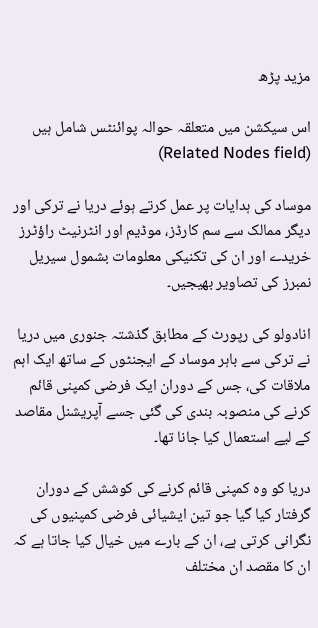مزید پڑھ

اس سیکشن میں متعلقہ حوالہ پوائنٹس شامل ہیں (Related Nodes field)

موساد کی ہدایات پر عمل کرتے ہوئے دریا نے ترکی اور دیگر ممالک سے سم کارڈز، موڈیم اور انٹرنیٹ راؤٹرز خریدے اور ان کی تکنیکی معلومات بشمول سیریل نمبرز کی تصاویر بھیجیں۔

انادولو کی رپورٹ کے مطابق گذشتہ جنوری میں دریا نے ترکی سے باہر موساد کے ایجنٹوں کے ساتھ ایک اہم ملاقات کی، جس کے دوران ایک فرضی کمپنی قائم کرنے کی منصوبہ بندی کی گئی جسے آپریشنل مقاصد کے لیے استعمال کیا جانا تھا۔

دریا کو وہ کمپنی قائم کرنے کی کوشش کے دوران گرفتار کیا گیا جو تین ایشیائی فرضی کمپنیوں کی نگرانی کرتی ہے، ان کے بارے میں خیال کیا جاتا ہے کہ ان کا مقصد ان مختلف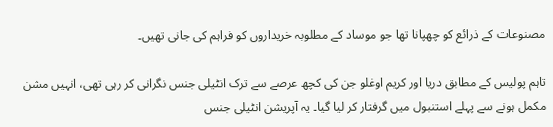مصنوعات کے ذرائع کو چھپانا تھا جو موساد کے مطلوبہ خریداروں کو فراہم کی جانی تھیں۔

تاہم پولیس کے مطابق دریا اور کریم اوغلو جن کی کچھ عرصے سے ترک انٹیلی جنس نگرانی کر رہی تھی، انہیں مشن مکمل ہونے سے پہلے استنبول میں گرفتار کر لیا گیا۔ یہ آپریشن انٹیلی جنس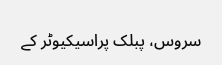سروس، پبلک پراسیکیوٹر کے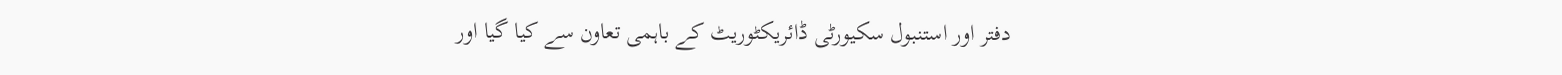دفتر اور استنبول سکیورٹی ڈائریکٹوریٹ کے باہمی تعاون سے کیا گیا اور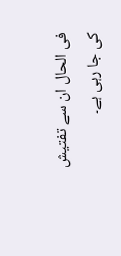فی الحال ان سے تفتیش کی جا رہی ہے۔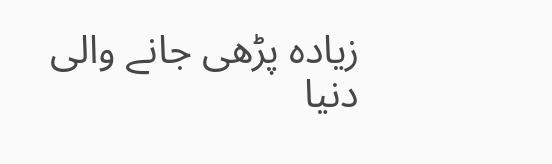زیادہ پڑھی جانے والی دنیا